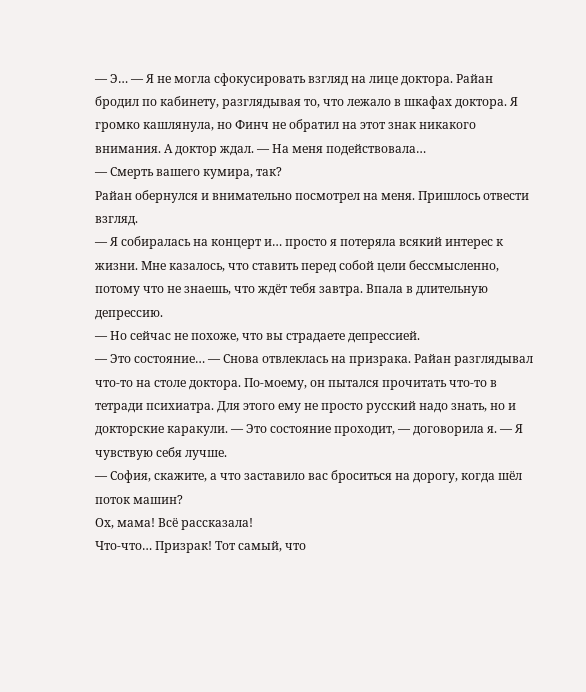— Э… — Я не могла сфокусировать взгляд на лице доктора. Райан бродил по кабинету, разглядывая то, что лежало в шкафах доктора. Я громко кашлянула, но Финч не обратил на этот знак никакого внимания. А доктор ждал. — На меня подействовала…
— Смерть вашего кумира, так?
Райан обернулся и внимательно посмотрел на меня. Пришлось отвести взгляд.
— Я собиралась на концерт и… просто я потеряла всякий интерес к жизни. Мне казалось, что ставить перед собой цели бессмысленно, потому что не знаешь, что ждёт тебя завтра. Впала в длительную депрессию.
— Но сейчас не похоже, что вы страдаете депрессией.
— Это состояние… — Снова отвлеклась на призрака. Райан разглядывал что-то на столе доктора. По-моему, он пытался прочитать что-то в тетради психиатра. Для этого ему не просто русский надо знать, но и докторские каракули. — Это состояние проходит, — договорила я. — Я чувствую себя лучше.
— София, скажите, а что заставило вас броситься на дорогу, когда шёл поток машин?
Ох, мама! Всё рассказала!
Что-что… Призрак! Тот самый, что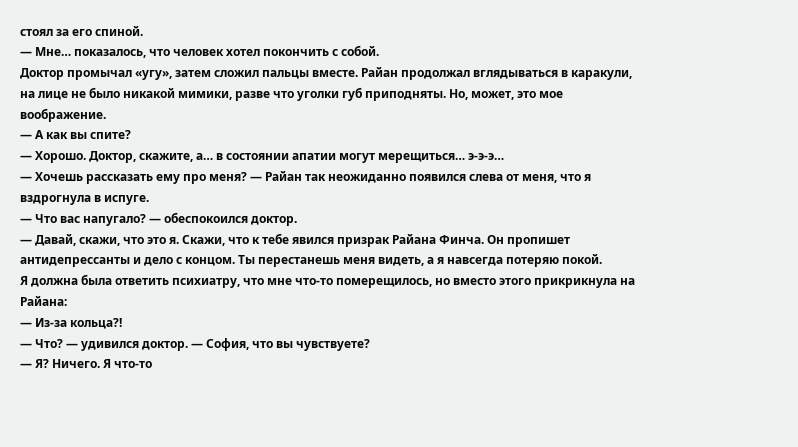стоял за его спиной.
— Мне… показалось, что человек хотел покончить с собой.
Доктор промычал «угу», затем сложил пальцы вместе. Райан продолжал вглядываться в каракули, на лице не было никакой мимики, разве что уголки губ приподняты. Но, может, это мое воображение.
— А как вы спите?
— Хорошо. Доктор, скажите, а… в состоянии апатии могут мерещиться… э-э-э…
— Хочешь рассказать ему про меня? — Райан так неожиданно появился слева от меня, что я вздрогнула в испуге.
— Что вас напугало? — обеспокоился доктор.
— Давай, скажи, что это я. Скажи, что к тебе явился призрак Райана Финча. Он пропишет антидепрессанты и дело с концом. Ты перестанешь меня видеть, а я навсегда потеряю покой.
Я должна была ответить психиатру, что мне что-то померещилось, но вместо этого прикрикнула на Райана:
— Из-за кольца?!
— Что? — удивился доктор. — София, что вы чувствуете?
— Я? Ничего. Я что-то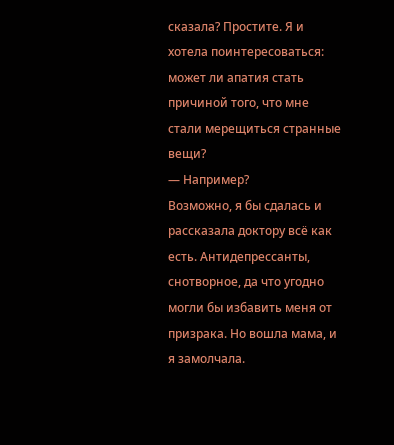сказала? Простите. Я и хотела поинтересоваться: может ли апатия стать причиной того, что мне стали мерещиться странные вещи?
— Например?
Возможно, я бы сдалась и рассказала доктору всё как есть. Антидепрессанты, снотворное, да что угодно могли бы избавить меня от призрака. Но вошла мама, и я замолчала.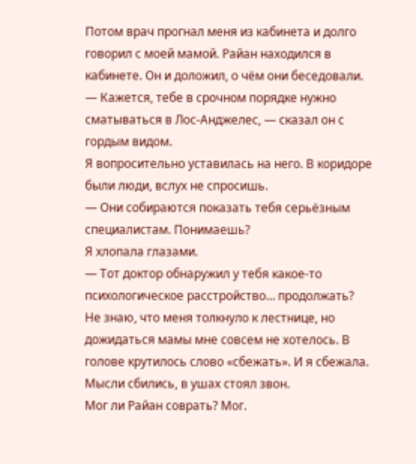Потом врач прогнал меня из кабинета и долго говорил с моей мамой. Райан находился в кабинете. Он и доложил, о чём они беседовали.
— Кажется, тебе в срочном порядке нужно сматываться в Лос-Анджелес, — сказал он с гордым видом.
Я вопросительно уставилась на него. В коридоре были люди, вслух не спросишь.
— Они собираются показать тебя серьёзным специалистам. Понимаешь?
Я хлопала глазами.
— Тот доктор обнаружил у тебя какое-то психологическое расстройство… продолжать?
Не знаю, что меня толкнуло к лестнице, но дожидаться мамы мне совсем не хотелось. В голове крутилось слово «сбежать». И я сбежала. Мысли сбились, в ушах стоял звон.
Мог ли Райан соврать? Мог.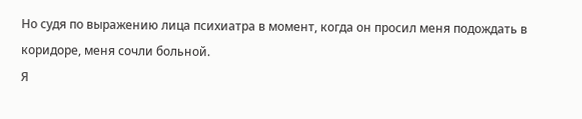Но судя по выражению лица психиатра в момент, когда он просил меня подождать в коридоре, меня сочли больной.
Я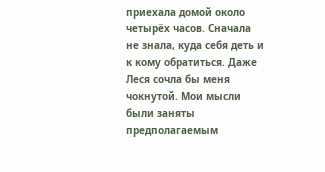приехала домой около четырёх часов. Сначала не знала, куда себя деть и к кому обратиться. Даже Леся сочла бы меня чокнутой. Мои мысли были заняты предполагаемым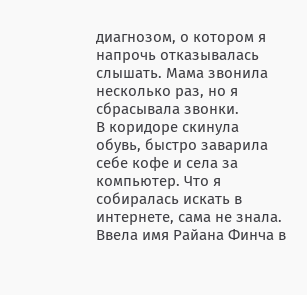диагнозом, о котором я напрочь отказывалась слышать. Мама звонила несколько раз, но я сбрасывала звонки.
В коридоре скинула обувь, быстро заварила себе кофе и села за компьютер. Что я собиралась искать в интернете, сама не знала. Ввела имя Райана Финча в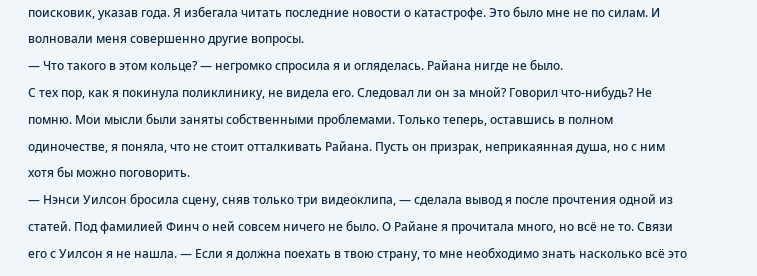поисковик, указав года. Я избегала читать последние новости о катастрофе. Это было мне не по силам. И волновали меня совершенно другие вопросы.
— Что такого в этом кольце? — негромко спросила я и огляделась. Райана нигде не было.
С тех пор, как я покинула поликлинику, не видела его. Следовал ли он за мной? Говорил что-нибудь? Не помню. Мои мысли были заняты собственными проблемами. Только теперь, оставшись в полном одиночестве, я поняла, что не стоит отталкивать Райана. Пусть он призрак, неприкаянная душа, но с ним хотя бы можно поговорить.
— Нэнси Уилсон бросила сцену, сняв только три видеоклипа, — сделала вывод я после прочтения одной из статей. Под фамилией Финч о ней совсем ничего не было. О Райане я прочитала много, но всё не то. Связи его с Уилсон я не нашла. — Если я должна поехать в твою страну, то мне необходимо знать насколько всё это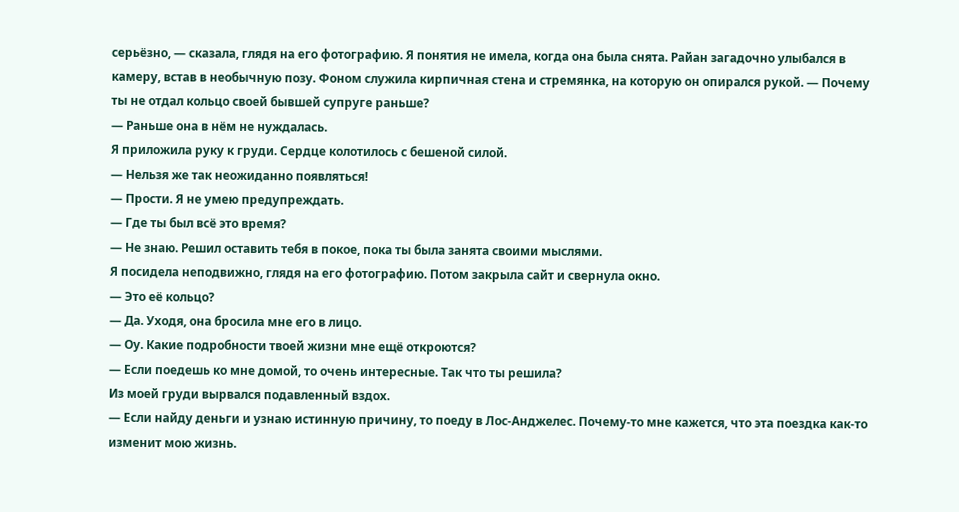серьёзно, — сказала, глядя на его фотографию. Я понятия не имела, когда она была снята. Райан загадочно улыбался в камеру, встав в необычную позу. Фоном служила кирпичная стена и стремянка, на которую он опирался рукой. — Почему ты не отдал кольцо своей бывшей супруге раньше?
— Раньше она в нём не нуждалась.
Я приложила руку к груди. Сердце колотилось с бешеной силой.
— Нельзя же так неожиданно появляться!
— Прости. Я не умею предупреждать.
— Где ты был всё это время?
— Не знаю. Решил оставить тебя в покое, пока ты была занята своими мыслями.
Я посидела неподвижно, глядя на его фотографию. Потом закрыла сайт и свернула окно.
— Это её кольцо?
— Да. Уходя, она бросила мне его в лицо.
— Оу. Какие подробности твоей жизни мне ещё откроются?
— Если поедешь ко мне домой, то очень интересные. Так что ты решила?
Из моей груди вырвался подавленный вздох.
— Если найду деньги и узнаю истинную причину, то поеду в Лос-Анджелес. Почему-то мне кажется, что эта поездка как-то изменит мою жизнь.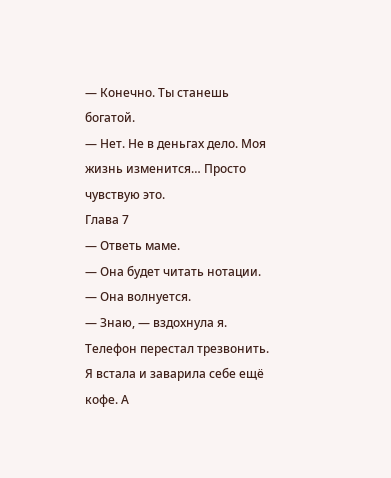— Конечно. Ты станешь богатой.
— Нет. Не в деньгах дело. Моя жизнь изменится… Просто чувствую это.
Глава 7
— Ответь маме.
— Она будет читать нотации.
— Она волнуется.
— Знаю, — вздохнула я. Телефон перестал трезвонить. Я встала и заварила себе ещё кофе. А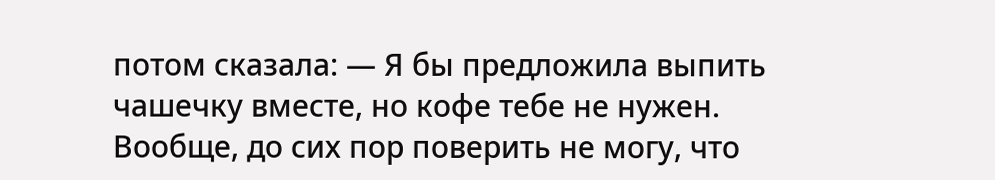потом сказала: — Я бы предложила выпить чашечку вместе, но кофе тебе не нужен. Вообще, до сих пор поверить не могу, что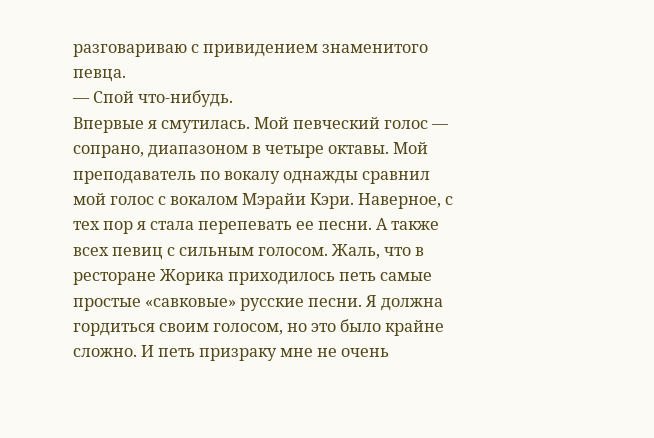разговариваю с привидением знаменитого певца.
— Спой что-нибудь.
Впервые я смутилась. Мой певческий голос — сопрано, диапазоном в четыре октавы. Мой преподаватель по вокалу однажды сравнил мой голос с вокалом Мэрайи Кэри. Наверное, с тех пор я стала перепевать ее песни. А также всех певиц с сильным голосом. Жаль, что в ресторане Жорика приходилось петь самые простые «савковые» русские песни. Я должна гордиться своим голосом, но это было крайне сложно. И петь призраку мне не очень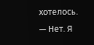хотелось.
— Нет. Я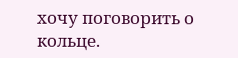хочу поговорить о кольце.